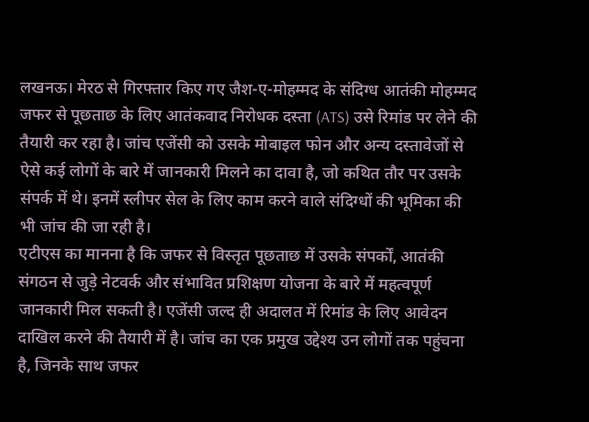लखनऊ। मेरठ से गिरफ्तार किए गए जैश-ए-मोहम्मद के संदिग्ध आतंकी मोहम्मद जफर से पूछताछ के लिए आतंकवाद निरोधक दस्ता (ATS) उसे रिमांड पर लेने की तैयारी कर रहा है। जांच एजेंसी को उसके मोबाइल फोन और अन्य दस्तावेजों से ऐसे कई लोगों के बारे में जानकारी मिलने का दावा है, जो कथित तौर पर उसके संपर्क में थे। इनमें स्लीपर सेल के लिए काम करने वाले संदिग्धों की भूमिका की भी जांच की जा रही है।
एटीएस का मानना है कि जफर से विस्तृत पूछताछ में उसके संपर्कों, आतंकी संगठन से जुड़े नेटवर्क और संभावित प्रशिक्षण योजना के बारे में महत्वपूर्ण जानकारी मिल सकती है। एजेंसी जल्द ही अदालत में रिमांड के लिए आवेदन दाखिल करने की तैयारी में है। जांच का एक प्रमुख उद्देश्य उन लोगों तक पहुंचना है, जिनके साथ जफर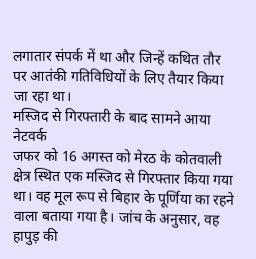लगातार संपर्क में था और जिन्हें कथित तौर पर आतंकी गतिविधियों के लिए तैयार किया जा रहा था।
मस्जिद से गिरफ्तारी के बाद सामने आया नेटवर्क
जफर को 16 अगस्त को मेरठ के कोतवाली क्षेत्र स्थित एक मस्जिद से गिरफ्तार किया गया था। वह मूल रूप से बिहार के पूर्णिया का रहने वाला बताया गया है। जांच के अनुसार, वह हापुड़ की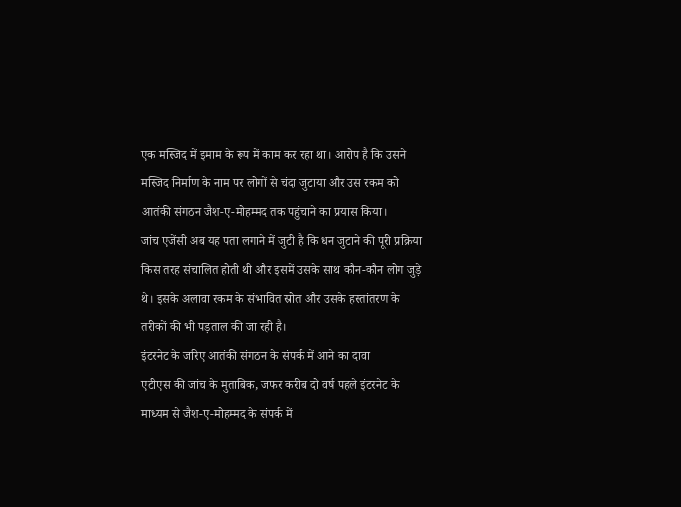एक मस्जिद में इमाम के रूप में काम कर रहा था। आरोप है कि उसने मस्जिद निर्माण के नाम पर लोगों से चंदा जुटाया और उस रकम को आतंकी संगठन जैश-ए-मोहम्मद तक पहुंचाने का प्रयास किया।
जांच एजेंसी अब यह पता लगाने में जुटी है कि धन जुटाने की पूरी प्रक्रिया किस तरह संचालित होती थी और इसमें उसके साथ कौन-कौन लोग जुड़े थे। इसके अलावा रकम के संभावित स्रोत और उसके हस्तांतरण के तरीकों की भी पड़ताल की जा रही है।
इंटरनेट के जरिए आतंकी संगठन के संपर्क में आने का दावा
एटीएस की जांच के मुताबिक, जफर करीब दो वर्ष पहले इंटरनेट के माध्यम से जैश-ए-मोहम्मद के संपर्क में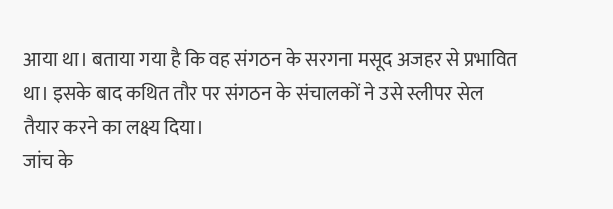आया था। बताया गया है कि वह संगठन के सरगना मसूद अजहर से प्रभावित था। इसके बाद कथित तौर पर संगठन के संचालकों ने उसे स्लीपर सेल तैयार करने का लक्ष्य दिया।
जांच के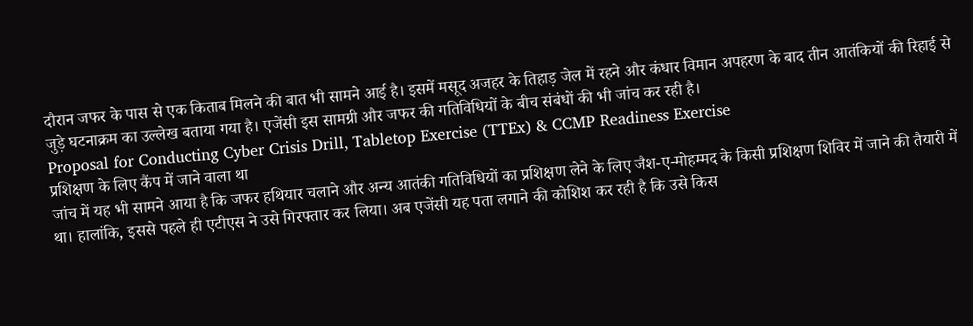दौरान जफर के पास से एक किताब मिलने की बात भी सामने आई है। इसमें मसूद अजहर के तिहाड़ जेल में रहने और कंधार विमान अपहरण के बाद तीन आतंकियों की रिहाई से जुड़े घटनाक्रम का उल्लेख बताया गया है। एजेंसी इस सामग्री और जफर की गतिविधियों के बीच संबंधों की भी जांच कर रही है।
Proposal for Conducting Cyber Crisis Drill, Tabletop Exercise (TTEx) & CCMP Readiness Exercise
प्रशिक्षण के लिए कैंप में जाने वाला था
जांच में यह भी सामने आया है कि जफर हथियार चलाने और अन्य आतंकी गतिविधियों का प्रशिक्षण लेने के लिए जैश-ए-मोहम्मद के किसी प्रशिक्षण शिविर में जाने की तैयारी में था। हालांकि, इससे पहले ही एटीएस ने उसे गिरफ्तार कर लिया। अब एजेंसी यह पता लगाने की कोशिश कर रही है कि उसे किस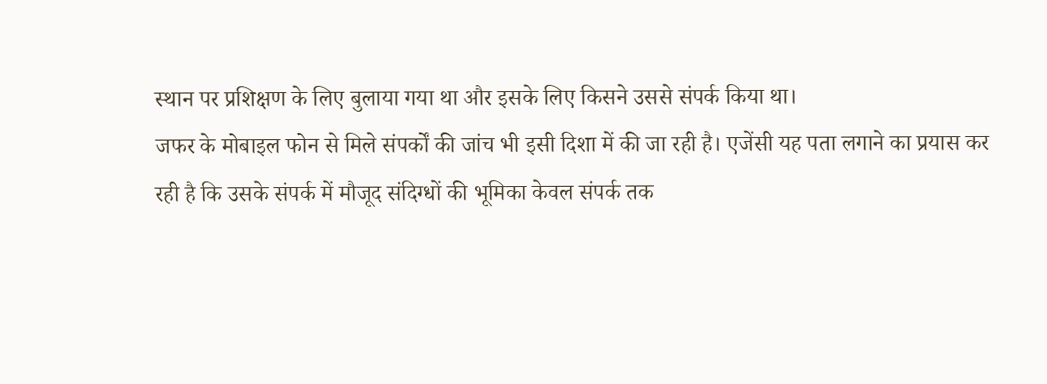स्थान पर प्रशिक्षण के लिए बुलाया गया था और इसके लिए किसने उससे संपर्क किया था।
जफर के मोबाइल फोन से मिले संपर्कों की जांच भी इसी दिशा में की जा रही है। एजेंसी यह पता लगाने का प्रयास कर रही है कि उसके संपर्क में मौजूद संदिग्धों की भूमिका केवल संपर्क तक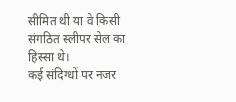सीमित थी या वे किसी संगठित स्लीपर सेल का हिस्सा थे।
कई संदिग्धों पर नजर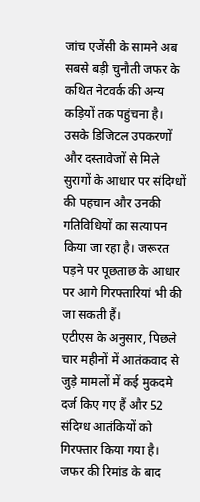जांच एजेंसी के सामने अब सबसे बड़ी चुनौती जफर के कथित नेटवर्क की अन्य कड़ियों तक पहुंचना है। उसके डिजिटल उपकरणों और दस्तावेजों से मिले सुरागों के आधार पर संदिग्धों की पहचान और उनकी गतिविधियों का सत्यापन किया जा रहा है। जरूरत पड़ने पर पूछताछ के आधार पर आगे गिरफ्तारियां भी की जा सकती हैं।
एटीएस के अनुसार, पिछले चार महीनों में आतंकवाद से जुड़े मामलों में कई मुकदमे दर्ज किए गए हैं और 52 संदिग्ध आतंकियों को गिरफ्तार किया गया है। जफर की रिमांड के बाद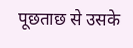पूछताछ से उसके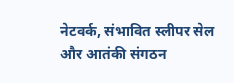नेटवर्क, संभावित स्लीपर सेल और आतंकी संगठन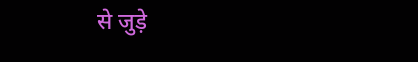से जुड़े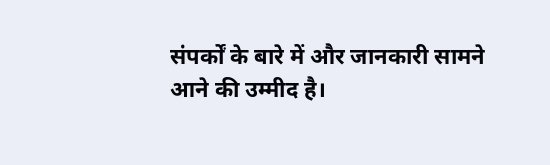संपर्कों के बारे में और जानकारी सामने आने की उम्मीद है।